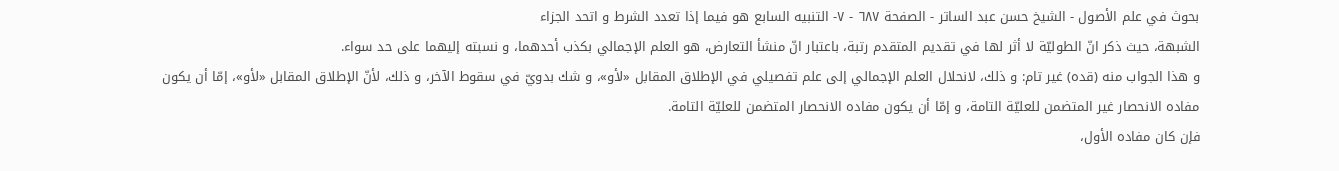بحوث في علم الأصول - الشيخ حسن عبد الساتر - الصفحة ٦٨٧ - ٧- التنبيه السابع هو فيما إذا تعدد الشرط و اتحد الجزاء
الشبهة، حيث ذكر انّ الطوليّة لا أثر لها في تقديم المتقدم رتبة، باعتبار انّ منشأ التعارض، هو العلم الإجمالي بكذب أحدهما، و نسبته إليهما على حد سواء.
و هذا الجواب منه (قده) غير تام: و ذلك، لانحلال العلم الإجمالي إلى علم تفصيلي في الإطلاق المقابل «لأو»، و شك بدويّ في سقوط الآخر، و ذلك، لأنّ الإطلاق المقابل «لأو»، إمّا أن يكون مفاده الانحصار غير المتضمن للعليّة التامة، و إمّا أن يكون مفاده الانحصار المتضمن للعليّة التامة.
فإن كان مفاده الأول،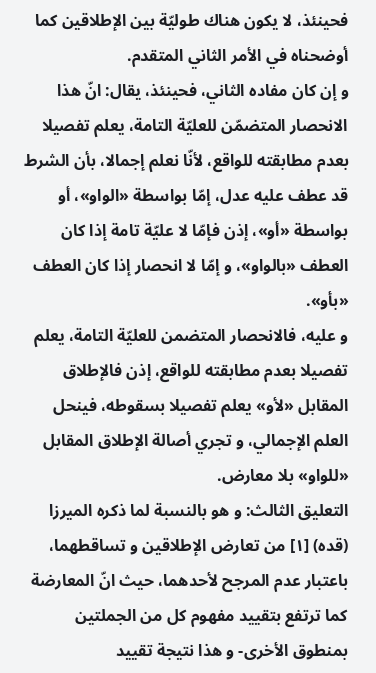فحينئذ، لا يكون هناك طوليّة بين الإطلاقين كما أوضحناه في الأمر الثاني المتقدم.
و إن كان مفاده الثاني، فحينئذ، يقال: انّ هذا الانحصار المتضمّن للعليّة التامة، يعلم تفصيلا بعدم مطابقته للواقع، لأنّا نعلم إجمالا، بأن الشرط قد عطف عليه عدل، إمّا بواسطة «الواو»، أو بواسطة «أو»، إذن فإمّا لا عليّة تامة إذا كان العطف «بالواو»، و إمّا لا انحصار إذا كان العطف «بأو».
و عليه، فالانحصار المتضمن للعليّة التامة، يعلم تفصيلا بعدم مطابقته للواقع، إذن فالإطلاق المقابل «لأو» يعلم تفصيلا بسقوطه، فينحل العلم الإجمالي، و تجري أصالة الإطلاق المقابل «للواو» بلا معارض.
التعليق الثالث: و هو بالنسبة لما ذكره الميرزا (قده) [١] من تعارض الإطلاقين و تساقطهما، باعتبار عدم المرجح لأحدهما، حيث انّ المعارضة كما ترتفع بتقييد مفهوم كل من الجملتين بمنطوق الأخرى- و هذا نتيجة تقييد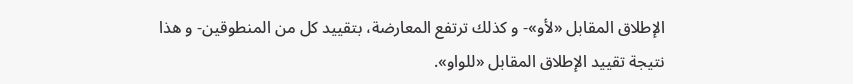الإطلاق المقابل «لأو»- و كذلك ترتفع المعارضة، بتقييد كل من المنطوقين- و هذا نتيجة تقييد الإطلاق المقابل «للواو».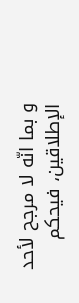و بما انّه لا مرجح لأحد الإطلاقين، فيحكم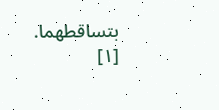بتساقطهما.
[١]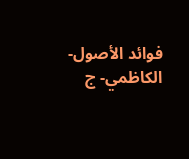فوائد الأصول- الكاظمي- ج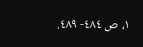١، ص ٤٨٤- ٤٨٩.